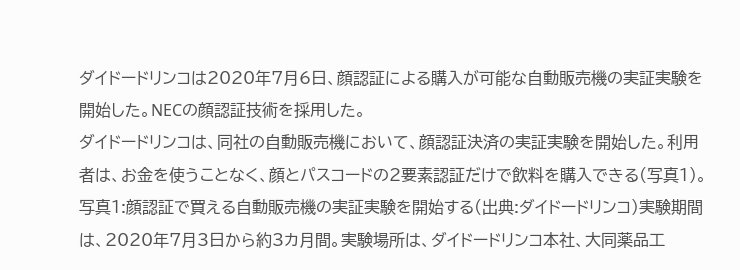ダイドードリンコは2020年7月6日、顔認証による購入が可能な自動販売機の実証実験を開始した。NECの顔認証技術を採用した。
ダイドードリンコは、同社の自動販売機において、顔認証決済の実証実験を開始した。利用者は、お金を使うことなく、顔とパスコードの2要素認証だけで飲料を購入できる(写真1)。
写真1:顔認証で買える自動販売機の実証実験を開始する(出典:ダイドードリンコ)実験期間は、2020年7月3日から約3カ月間。実験場所は、ダイドードリンコ本社、大同薬品工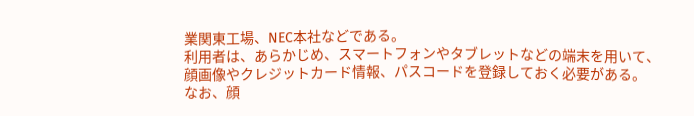業関東工場、NEC本社などである。
利用者は、あらかじめ、スマートフォンやタブレットなどの端末を用いて、顔画像やクレジットカード情報、パスコードを登録しておく必要がある。
なお、顔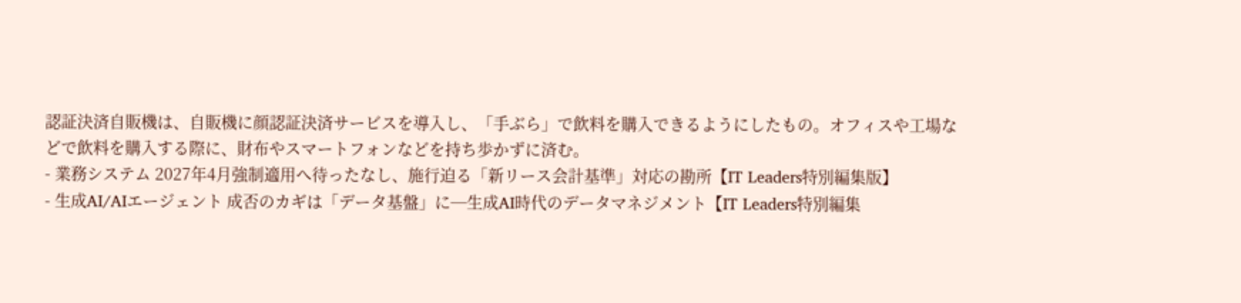認証決済自販機は、自販機に顔認証決済サービスを導入し、「手ぶら」で飲料を購入できるようにしたもの。オフィスや工場などで飲料を購入する際に、財布やスマートフォンなどを持ち歩かずに済む。
- 業務システム 2027年4月強制適用へ待ったなし、施行迫る「新リース会計基準」対応の勘所【IT Leaders特別編集版】
- 生成AI/AIエージェント 成否のカギは「データ基盤」に─生成AI時代のデータマネジメント【IT Leaders特別編集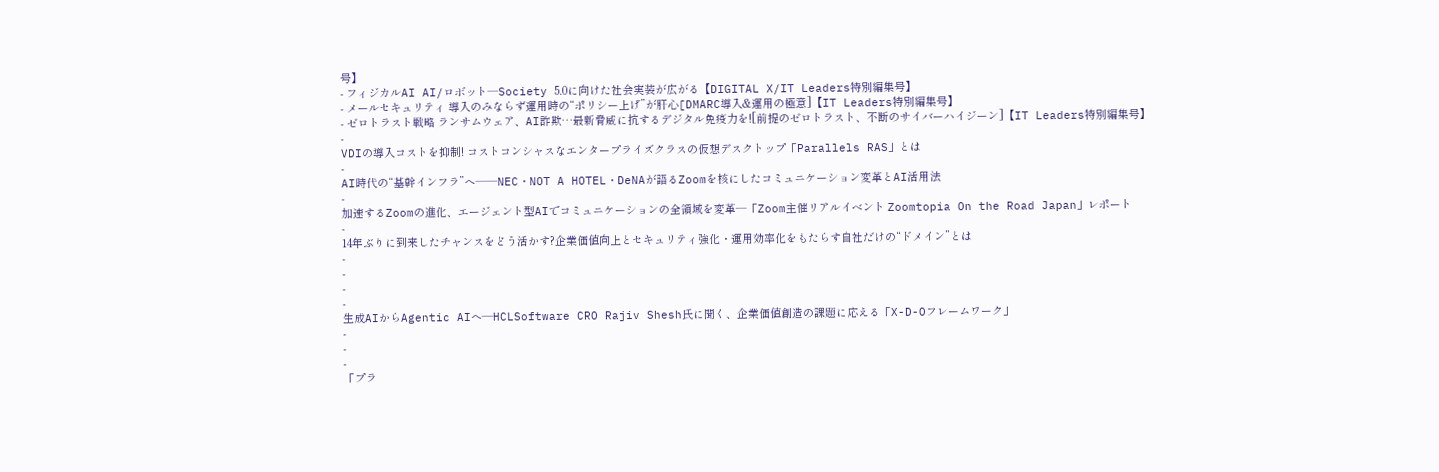号】
- フィジカルAI AI/ロボット─Society 5.0に向けた社会実装が広がる【DIGITAL X/IT Leaders特別編集号】
- メールセキュリティ 導入のみならず運用時の“ポリシー上げ”が肝心[DMARC導入&運用の極意]【IT Leaders特別編集号】
- ゼロトラスト戦略 ランサムウェア、AI詐欺…最新脅威に抗するデジタル免疫力を![前提のゼロトラスト、不断のサイバーハイジーン]【IT Leaders特別編集号】
-
VDIの導入コストを抑制! コストコンシャスなエンタープライズクラスの仮想デスクトップ「Parallels RAS」とは
-
AI時代の“基幹インフラ”へ──NEC・NOT A HOTEL・DeNAが語るZoomを核にしたコミュニケーション変革とAI活用法
-
加速するZoomの進化、エージェント型AIでコミュニケーションの全領域を変革─「Zoom主催リアルイベント Zoomtopia On the Road Japan」レポート
-
14年ぶりに到来したチャンスをどう活かす?企業価値向上とセキュリティ強化・運用効率化をもたらす自社だけの“ドメイン”とは
-
-
-
-
生成AIからAgentic AIへ―HCLSoftware CRO Rajiv Shesh氏に聞く、企業価値創造の課題に応える「X-D-Oフレームワーク」
-
-
-
「プラ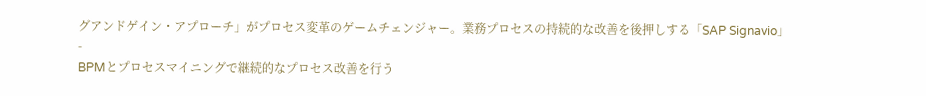グアンドゲイン・アプローチ」がプロセス変革のゲームチェンジャー。業務プロセスの持続的な改善を後押しする「SAP Signavio」
-
BPMとプロセスマイニングで継続的なプロセス改善を行う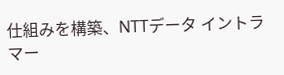仕組みを構築、NTTデータ イントラマー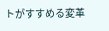トがすすめる変革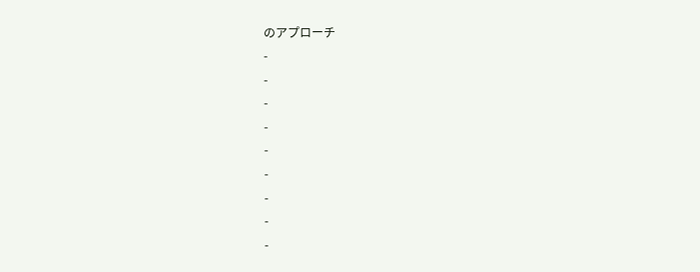のアプローチ
-
-
-
-
-
-
-
-
-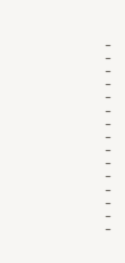-
-
-
-
-
-
-
-
-
-
-
-
-
-
-